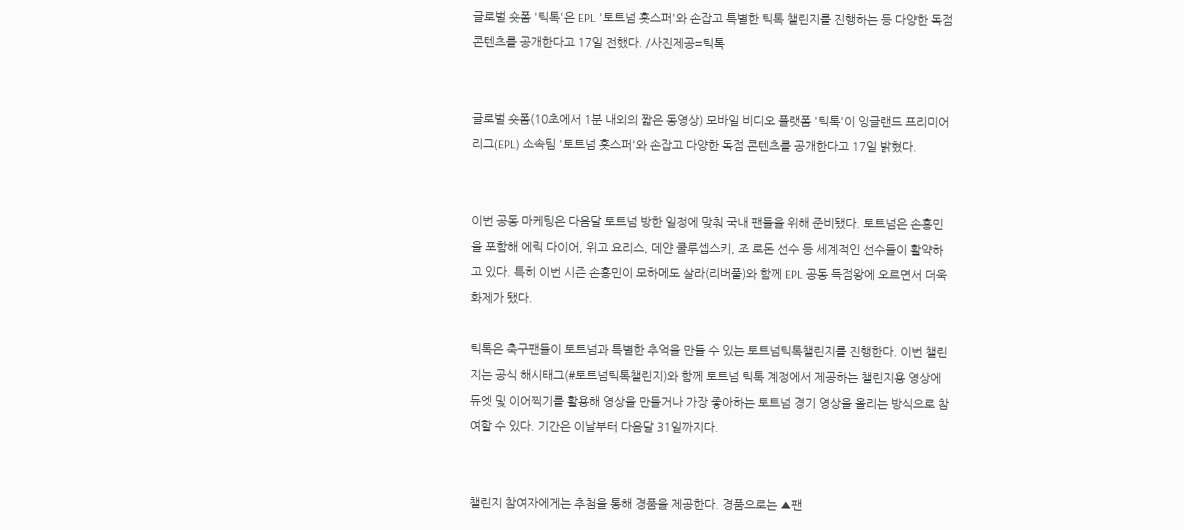글로벌 숏폼 '틱톡'은 EPL '토트넘 홋스퍼'와 손잡고 특별한 틱톡 챌린지를 진행하는 등 다양한 독점 콘텐츠를 공개한다고 17일 전했다. /사진제공=틱톡


글로벌 숏폼(10초에서 1분 내외의 짧은 동영상) 모바일 비디오 플랫폼 '틱톡'이 잉글랜드 프리미어리그(EPL) 소속팀 '토트넘 홋스퍼'와 손잡고 다양한 독점 콘텐츠를 공개한다고 17일 밝혔다.


이번 공동 마케팅은 다음달 토트넘 방한 일정에 맞춰 국내 팬들을 위해 준비됐다. 토트넘은 손흥민을 포함해 에릭 다이어, 위고 요리스, 데얀 쿨루셉스키, 조 로돈 선수 등 세계적인 선수들이 활약하고 있다. 특히 이번 시즌 손흥민이 모하메도 살라(리버풀)와 함께 EPL 공동 득점왕에 오르면서 더욱 화제가 됐다.

틱톡은 축구팬들이 토트넘과 특별한 추억을 만들 수 있는 토트넘틱톡챌린지를 진행한다. 이번 챌린지는 공식 해시태그(#토트넘틱톡챌린지)와 함께 토트넘 틱톡 계정에서 제공하는 챌린지용 영상에 듀엣 및 이어찍기를 활용해 영상을 만들거나 가장 좋아하는 토트넘 경기 영상을 올리는 방식으로 참여할 수 있다. 기간은 이날부터 다음달 31일까지다.


챌린지 참여자에게는 추첨을 통해 경품을 제공한다. 경품으로는 ▲팬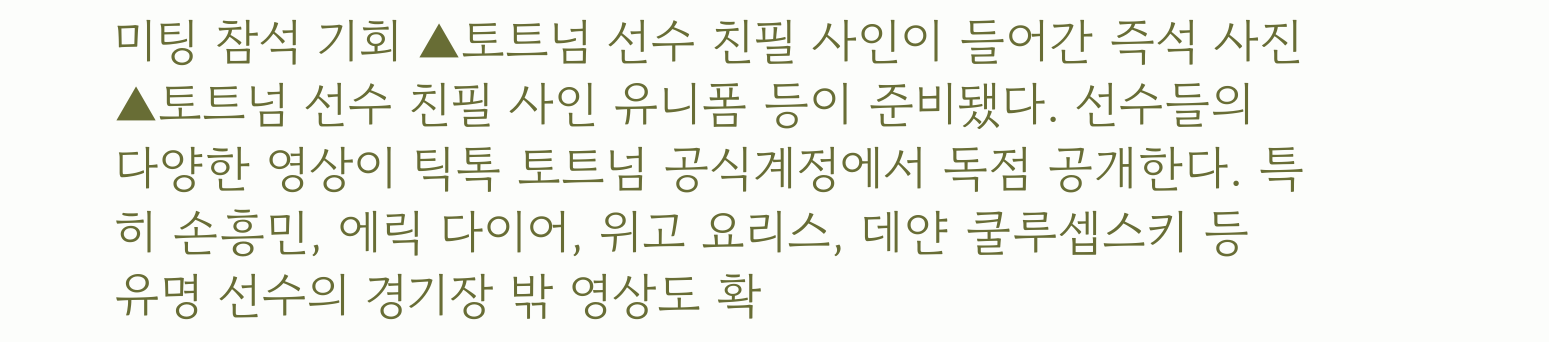미팅 참석 기회 ▲토트넘 선수 친필 사인이 들어간 즉석 사진 ▲토트넘 선수 친필 사인 유니폼 등이 준비됐다. 선수들의 다양한 영상이 틱톡 토트넘 공식계정에서 독점 공개한다. 특히 손흥민, 에릭 다이어, 위고 요리스, 데얀 쿨루셉스키 등 유명 선수의 경기장 밖 영상도 확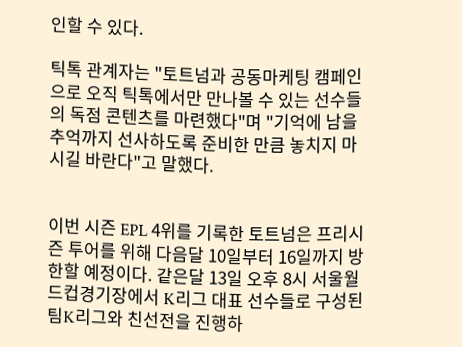인할 수 있다.

틱톡 관계자는 "토트넘과 공동마케팅 캠페인으로 오직 틱톡에서만 만나볼 수 있는 선수들의 독점 콘텐츠를 마련했다"며 "기억에 남을 추억까지 선사하도록 준비한 만큼 놓치지 마시길 바란다"고 말했다.


이번 시즌 EPL 4위를 기록한 토트넘은 프리시즌 투어를 위해 다음달 10일부터 16일까지 방한할 예정이다. 같은달 13일 오후 8시 서울월드컵경기장에서 K리그 대표 선수들로 구성된 팀K리그와 친선전을 진행하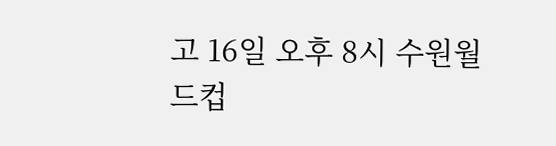고 16일 오후 8시 수원월드컵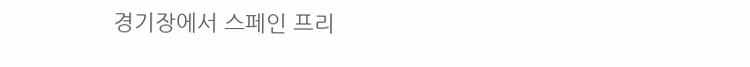경기장에서 스페인 프리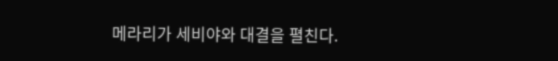메라리가 세비야와 대결을 펼친다.